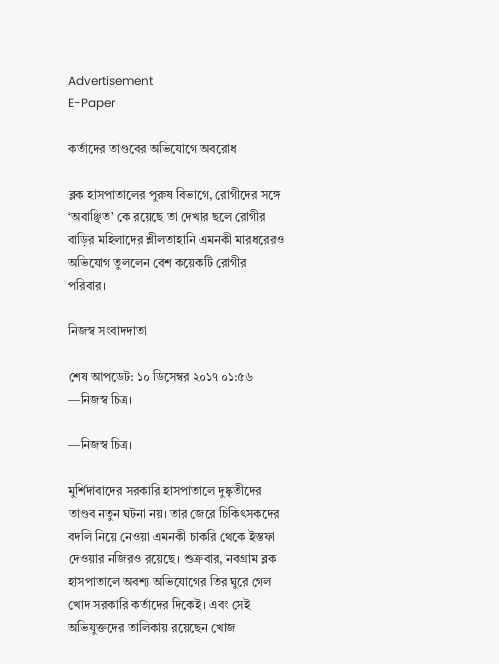Advertisement
E-Paper

কর্তাদের তাণ্ডবের অভিযোগে অবরোধ

ব্লক হাসপাতালের পুরুষ বিভাগে, রোগীদের সঙ্গে ‘অবাঞ্ছিত’ কে রয়েছে তা দেখার ছলে রোগীর বাড়ির মহিলাদের শ্লীলতাহানি এমনকী মারধরেরও অভিযোগ তুললেন বেশ কয়েকটি রোগীর পরিবার।

নিজস্ব সংবাদদাতা

শেষ আপডেট: ১০ ডিসেম্বর ২০১৭ ০১:৫৬
—নিজস্ব চিত্র।

—নিজস্ব চিত্র।

মুর্শিদাবাদের সরকারি হাসপাতালে দুষ্কৃতীদের তাণ্ডব নতুন ঘটনা নয়। তার জেরে চিকিৎসকদের বদলি নিয়ে নেওয়া এমনকী চাকরি থেকে ইস্তফা দেওয়ার নজিরও রয়েছে। শুক্রবার, নবগ্রাম ব্লক হাসপাতালে অবশ্য অভিযোগের তির ঘুরে গেল খোদ সরকারি কর্তাদের দিকেই। এবং সেই অভিযুক্তদের তালিকায় রয়েছেন খোজ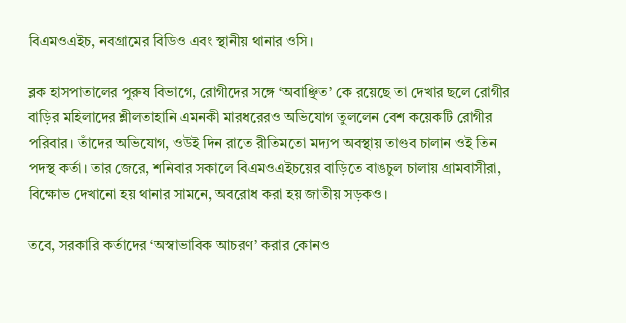বিএমওএইচ, নবগ্রামের বিডিও এবং স্থানীয় থানার ওসি।

ব্লক হাসপাতালের পুরুষ বিভাগে, রোগীদের সঙ্গে ‘অবাঞ্ছিত’ কে রয়েছে তা দেখার ছলে রোগীর বাড়ির মহিলাদের শ্লীলতাহানি এমনকী মারধরেরও অভিযোগ তুললেন বেশ কয়েকটি রোগীর পরিবার। তাঁদের অভিযোগ, ওউই দিন রাতে রীতিমতো মদ্যপ অবস্থায় তাণ্ডব চালান ওই তিন পদস্থ কর্তা। তার জেরে, শনিবার সকালে বিএমওএইচয়ের বাড়িতে বাঙচুল চালায় গ্রামবাসীরা, বিক্ষোভ দেখানো হয় থানার সামনে, অবরোধ করা হয় জাতীয় সড়কও।

তবে, সরকারি কর্তাদের ‘অস্বাভাবিক আচরণ’ করার কোনও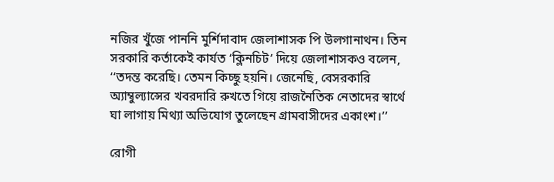নজির খুঁজে পাননি মুর্শিদাবাদ জেলাশাসক পি উলগানাথন। তিন সরকারি কর্তাকেই কার্যত ‘ক্লিনচিট’ দিয়ে জেলাশাসকও বলেন, ‘‘তদন্ত করেছি। তেমন কিচ্ছু হয়নি। জেনেছি, বেসরকারি অ্যাম্বুল্যান্সের খবরদারি রুখতে গিয়ে রাজনৈতিক নেতাদের স্বার্থে ঘা লাগায় মিথ্যা অভিযোগ তুলেছেন গ্রামবাসীদের একাংশ।’’

রোগী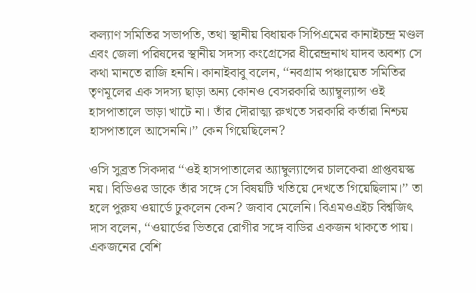কল্যাণ সমিতির সভাপতি, তথা স্থানীয় বিধায়ক সিপিএমের কানাইচন্দ্র মণ্ডল এবং জেলা পরিষদের স্থানীয় সদস্য কংগ্রেসের ধীরেন্দ্রনাথ যাদব অবশ্য সে কথা মানতে রাজি হননি। কানাইবাবু বলেন, ‘‘নবগ্রাম পঞ্চায়েত সমিতির তৃণমূলের এক সদস্য ছাড়া অন্য কোনও বেসরকারি অ্যাম্বুল্যান্স ওই হাসপাতালে ভাড়া খাটে না। তাঁর দৌরাত্ম্য রুখতে সরকারি কর্তারা নিশ্চয় হাসপাতালে আসেননি।’’ কেন গিয়েছিলেন?

ওসি সুব্রত সিকদার ‘‘ওই হাসপাতালের অ্যাম্বুল্যান্সের চালকেরা প্রাপ্তবয়স্ক নয়। বিডিওর ডাকে তাঁর সঙ্গে সে বিষয়টি খতিয়ে দেখতে গিয়েছিলাম।’’ তা হলে পুরুয ওয়ার্ডে ঢুকলেন কেন? জবাব মেলেনি। বিএমওএইচ বিশ্বজিৎ দাস বলেন, ‘‘ওয়ার্ডের ভিতরে রোগীর সঙ্গে বাডির একজন থাকতে পায়। একজনের বেশি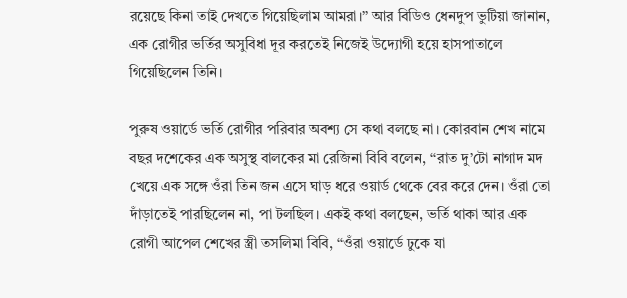রয়েছে কিনা তাই দেখতে গিয়েছিলাম আমরা।’’ আর বিডিও ধেনদুপ ভুটিয়া জানান, এক রোগীর ভর্তির অসুবিধা দূর করতেই নিজেই উদ্যোগী হয়ে হাসপাতালে গিয়েছিলেন তিনি।

পুরুষ ওয়ার্ডে ভর্তি রোগীর পরিবার অবশ্য সে কথা বলছে না। কোরবান শেখ নামে বছর দশেকের এক অসুস্থ বালকের মা রেজিনা বিবি বলেন, ‘‘রাত দু’টো নাগাদ মদ খেয়ে এক সঙ্গে ওঁরা তিন জন এসে ঘাড় ধরে ওয়ার্ড থেকে বের করে দেন। ওঁরা তো দাঁড়াতেই পারছিলেন না, পা টলছিল। একই কথা বলছেন, ভর্তি থাকা আর এক রোগী আপেল শেখের স্ত্রী তসলিমা বিবি, ‘‘ওঁরা ওয়ার্ডে ঢুকে যা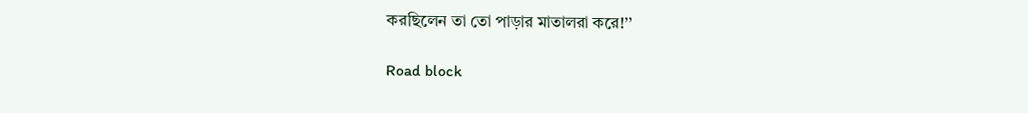করছিলেন তা তো পাড়ার মাতালরা করে!’’

Road block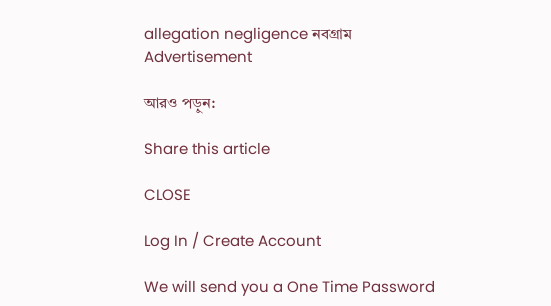allegation negligence নবগ্রাম
Advertisement

আরও পড়ুন:

Share this article

CLOSE

Log In / Create Account

We will send you a One Time Password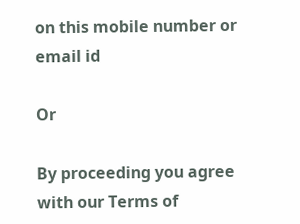on this mobile number or email id

Or

By proceeding you agree with our Terms of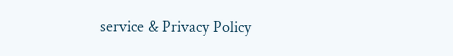service & Privacy Policy